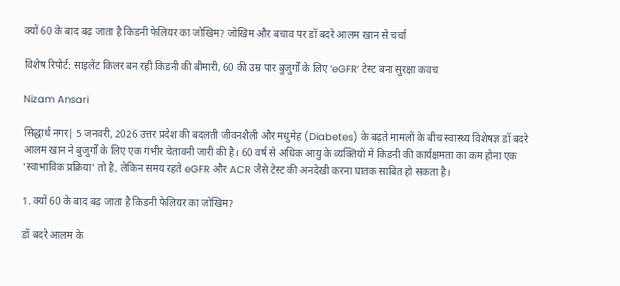क्यों 60 के बाद बढ़ जाता है किडनी फेलियर का जोखिम? जोखिम और बचाव पर डॉ बदरे आलम खान से चर्चा

विशेष रिपोर्ट: साइलेंट किलर बन रही किडनी की बीमारी, 60 की उम्र पार बुजुर्गों के लिए ‘eGFR’ टेस्ट बना सुरक्षा कवच

Nizam Ansari

सिद्धार्थ नगर| 5 जनवरी, 2026 उत्तर प्रदेश की बदलती जीवनशैली और मधुमेह (Diabetes) के बढ़ते मामलों के बीच स्वास्थ्य विशेषज्ञ डॉ बदरे आलम खान ने बुजुर्गों के लिए एक गंभीर चेतावनी जारी की है। 60 वर्ष से अधिक आयु के व्यक्तियों में किडनी की कार्यक्षमता का कम होना एक ‘स्वाभाविक प्रक्रिया’ तो है, लेकिन समय रहते eGFR और ACR जैसे टेस्ट की अनदेखी करना घातक साबित हो सकता है।

1. क्यों 60 के बाद बढ़ जाता है किडनी फेलियर का जोखिम?

डॉ बदरे आलम के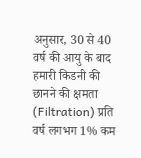अनुसार, 30 से 40 वर्ष की आयु के बाद हमारी किडनी की छानने की क्षमता (Filtration) प्रति वर्ष लगभग 1% कम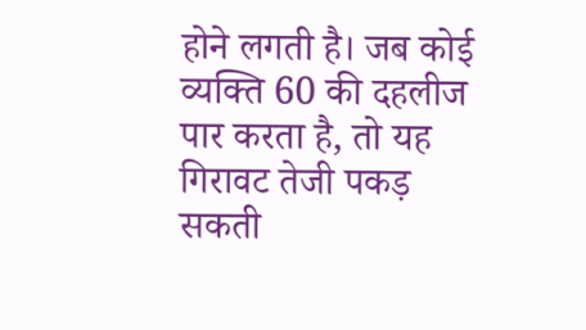होने लगती है। जब कोई व्यक्ति 60 की दहलीज पार करता है, तो यह गिरावट तेजी पकड़ सकती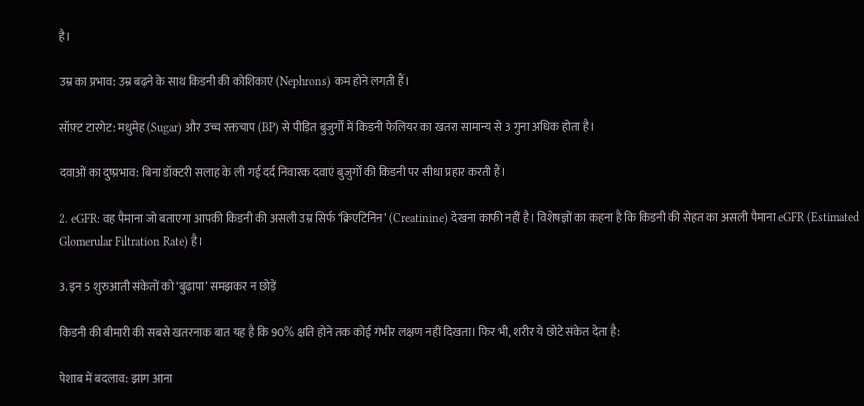है।

उम्र का प्रभाव: उम्र बढ़ने के साथ किडनी की कोशिकाएं (Nephrons) कम होने लगती हैं।

सॉफ़्ट टारगेट: मधुमेह (Sugar) और उच्च रक्तचाप (BP) से पीड़ित बुजुर्गों में किडनी फेलियर का खतरा सामान्य से 3 गुना अधिक होता है।

दवाओं का दुष्प्रभाव: बिना डॉक्टरी सलाह के ली गई दर्द निवारक दवाएं बुजुर्गों की किडनी पर सीधा प्रहार करती हैं।

2. eGFR: वह पैमाना जो बताएगा आपकी किडनी की असली उम्र सिर्फ ‘क्रिएटिनिन’ (Creatinine) देखना काफी नहीं है। विशेषज्ञों का कहना है कि किडनी की सेहत का असली पैमाना eGFR (Estimated Glomerular Filtration Rate) है।

3. इन 5 शुरुआती संकेतों को ‘बुढ़ापा’ समझकर न छोड़ें

किडनी की बीमारी की सबसे खतरनाक बात यह है कि 90% क्षति होने तक कोई गंभीर लक्षण नहीं दिखता। फिर भी, शरीर ये छोटे संकेत देता है:

पेशाब में बदलाव: झाग आना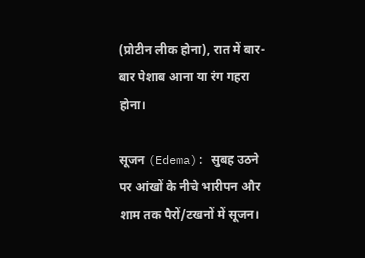(प्रोटीन लीक होना), रात में बार-बार पेशाब आना या रंग गहरा होना।

सूजन (Edema): सुबह उठने पर आंखों के नीचे भारीपन और शाम तक पैरों/टखनों में सूजन।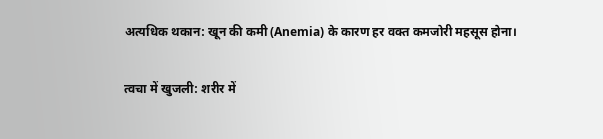अत्यधिक थकान: खून की कमी (Anemia) के कारण हर वक्त कमजोरी महसूस होना।

त्वचा में खुजली: शरीर में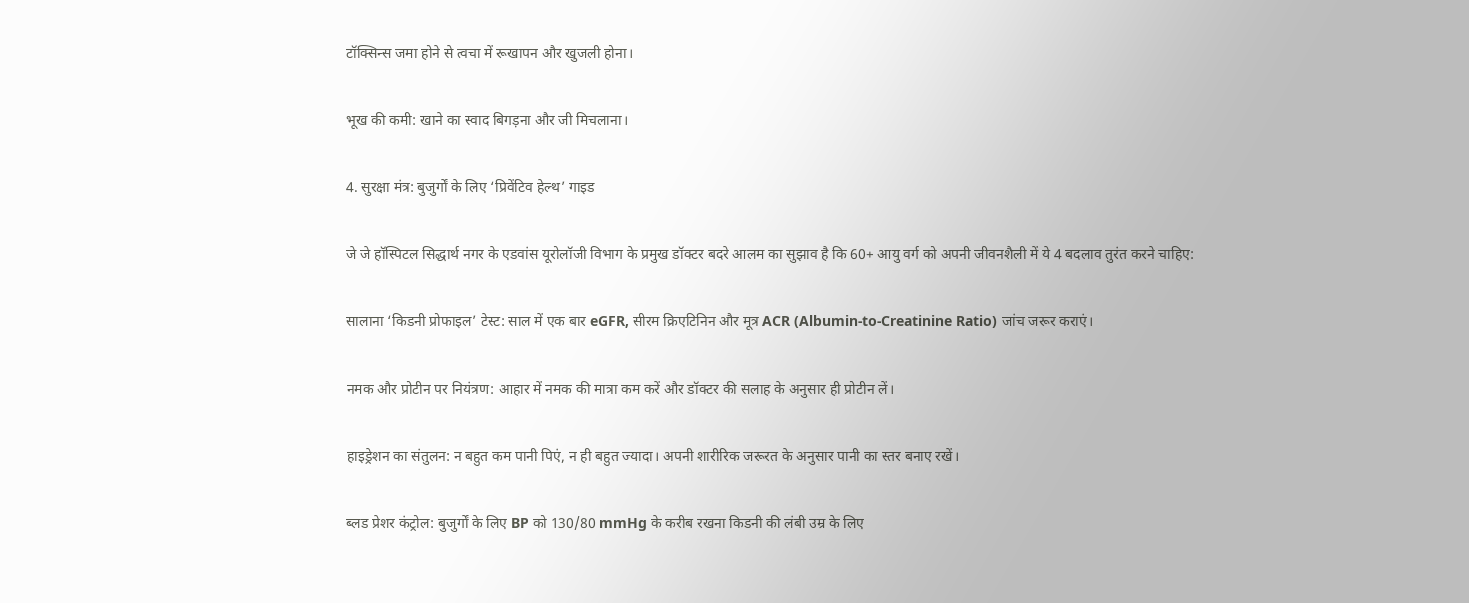टॉक्सिन्स जमा होने से त्वचा में रूखापन और खुजली होना।

भूख की कमी: खाने का स्वाद बिगड़ना और जी मिचलाना।

4. सुरक्षा मंत्र: बुजुर्गों के लिए ‘प्रिवेंटिव हेल्थ’ गाइड

जे जे हॉस्पिटल सिद्धार्थ नगर के एडवांस यूरोलॉजी विभाग के प्रमुख डॉक्टर बदरे आलम का सुझाव है कि 60+ आयु वर्ग को अपनी जीवनशैली में ये 4 बदलाव तुरंत करने चाहिए:

सालाना ‘किडनी प्रोफाइल’ टेस्ट: साल में एक बार eGFR, सीरम क्रिएटिनिन और मूत्र ACR (Albumin-to-Creatinine Ratio) जांच जरूर कराएं।

नमक और प्रोटीन पर नियंत्रण: आहार में नमक की मात्रा कम करें और डॉक्टर की सलाह के अनुसार ही प्रोटीन लें।

हाइड्रेशन का संतुलन: न बहुत कम पानी पिएं, न ही बहुत ज्यादा। अपनी शारीरिक जरूरत के अनुसार पानी का स्तर बनाए रखें।

ब्लड प्रेशर कंट्रोल: बुजुर्गों के लिए BP को 130/80 mmHg के करीब रखना किडनी की लंबी उम्र के लिए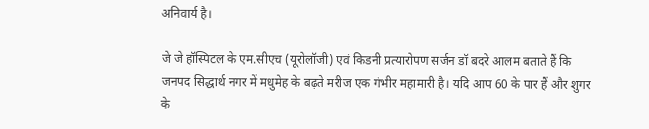अनिवार्य है।

जे जे हॉस्पिटल के एम.सीएच (यूरोलॉजी) एवं किडनी प्रत्यारोपण सर्जन डॉ बदरे आलम बताते हैं कि जनपद सिद्धार्थ नगर में मधुमेह के बढ़ते मरीज एक गंभीर महामारी है। यदि आप 60 के पार हैं और शुगर के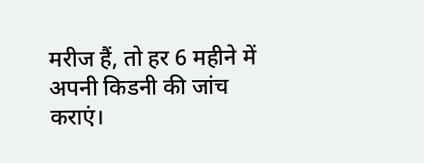मरीज हैं, तो हर 6 महीने में अपनी किडनी की जांच कराएं।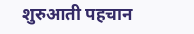शुरुआती पहचान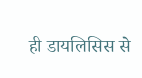ही डायलिसिस से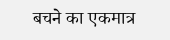बचने का एकमात्र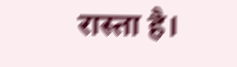रास्ता है।